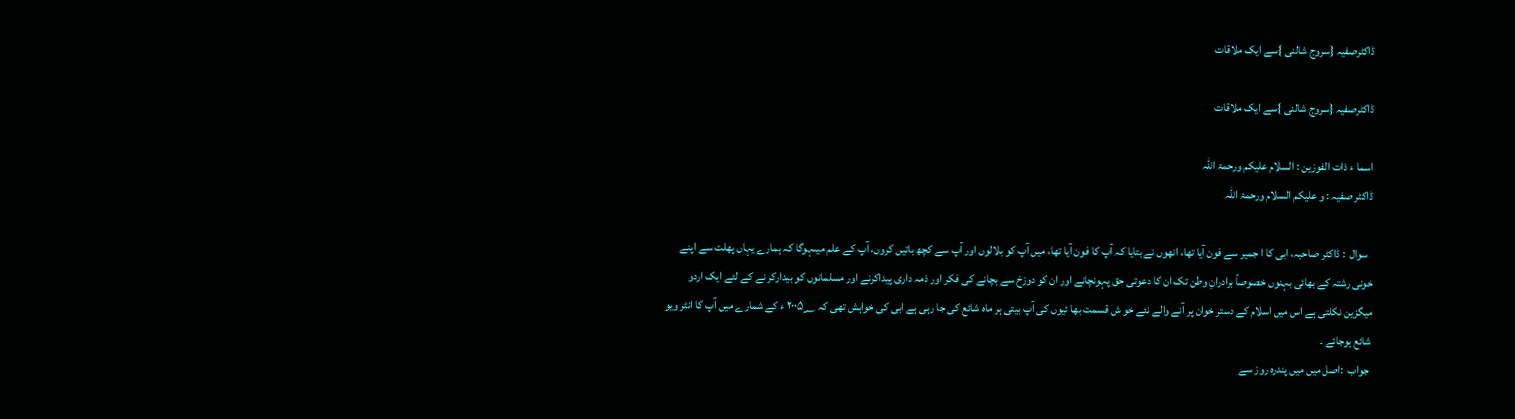ڈاکٹرصفیہ {سروج شالنی }سے ایک ملاقات

ڈاکٹرصفیہ {سروج شالنی }سے ایک ملاقات

اسما ء ذات الفوزین : السلام علیکم ورحمۃ اللہ
ڈاکٹر صفیہ : و علیکم السلام ورحمۃ اللہ

  سوال  : ڈاکٹر صاحبہ، ابی کا ا جمیر سے فون آیا تھا، انھوں نے بتایا کہ آپ کا فون آیا تھا، میں آپ کو بلالوں اور آپ سے کچھ باتیں کروں، آپ کے علم میںہوگا کہ ہمارے یہاں پھلت سے اپنے خونی رشتہ کے بھائی بہنوں خصوصاً برادرانِ وطن تک ان کا دعوتی حق پہونچانے اور ان کو دوزخ سے بچانے کی فکر اور ذمہ داری پیداکرنے اور مسلمانوں کو بیدارکر نے کے لئے ایک اردو میگزین نکلتی ہے اس میں اسلام کے دستر خوان پر آنے والے نئے خو ش قسمت بھا ئیوں کی آپ بیتی ہر ماہ شائع کی جا رہی ہے ابی کی خواہش تھی کہ ۲۰۰۵؁ ء کے شمارے میں آپ کا انٹر ویو شائع ہوجائے ۔
 جواب  :اصل میں میں پندرہ روز سے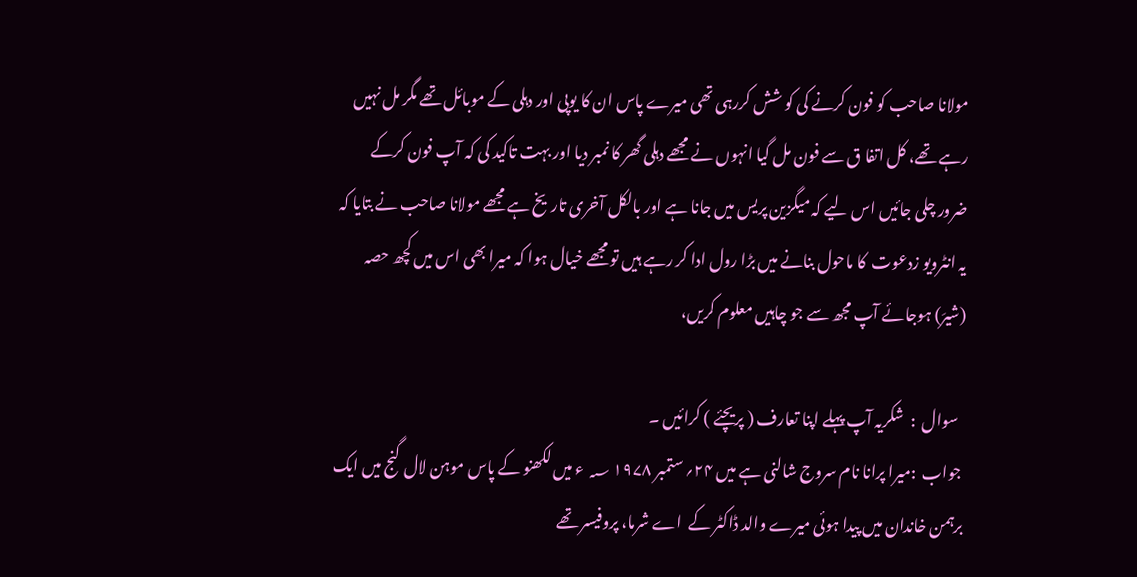مولانا صاحب کو فون کرنے کی کو شش کررہی تھی میرے پاس ان کا یوپی اور دہلی کے موبائل تھے مگر مل نہیں رہے تھے، کل اتفا ق سے فون مل گیا انہوں نے مجھے دہلی گھر کا نمبر دیا اور بہت تاکید کی کہ آپ فون کرکے ضرور چلی جائیں اس لیے کہ میگزین پریس میں جانا ہے اور بالکل آخری تاریخ ہے مجھے مولانا صاحب نے بتایا کہ یہ انٹرویو زدعوت  کا ماحول بنانے میں بڑا رول ادا کر رہے ہیں تو مجھے خیال ہوا کہ میرا بھی اس میں کچھ حصہ (شیرَ) ہوجائے آپ مجھ سے جو چاہیں معلوم کریں،

  سوال  :  شکریہ آپ پہلے اپنا تعارف ( پریچئے ) کرائیں ۔
 جواب  :میرا پرانا نام سروج شالنی ہے میں ۲۴؍ ستمبر ۱۹۷۸ ؁ ء میں لکھنو کے پاس موہن لال گنج میں ایک برہمن خاندان میں پیدا ہوئی میرے والد ڈاکٹر کے  اے شرما، پروفیسر تھے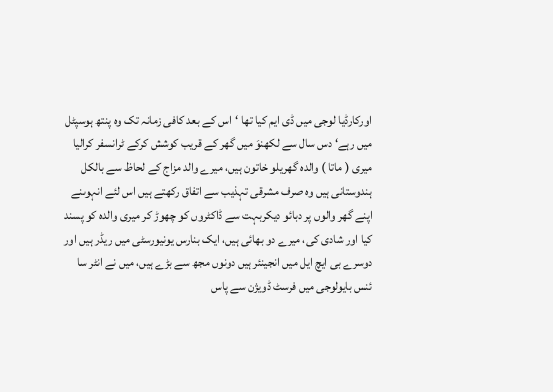اورکارڈیا لوجی میں ڈی ایم کیا تھا ‘اس کے بعد کافی زمانہ تک وہ پنتھ ہوسپٹل میں رہے‘ دس سال سے لکھنوَ میں گھر کے قریب کوشش کرکے ٹرانسفر کرالیا میری ( ماتا ) والدہ گھریلو خاتون ہیں، میرے والد مزاج کے لحاظ سے بالکل ہندوستانی ہیں وہ صرف مشرقی تہذیب سے اتفاق رکھتے ہیں اس لئے انہوںنے اپنے گھر والوں پر دبائو دیکربہت سے ڈاکٹروں کو چھوڑ کر میری والدہ کو پسند کیا اور شادی کی، میرے دو بھائی ہیں، ایک بنارس یونیورسٹی میں ریڈر ہیں اور دوسرے بی ایچ ایل میں انجینئر ہیں دونوں مجھ سے بڑے ہیں، میں نے انٹر سا ئنس بایولوجی میں فرسٹ ڈویژن سے پاس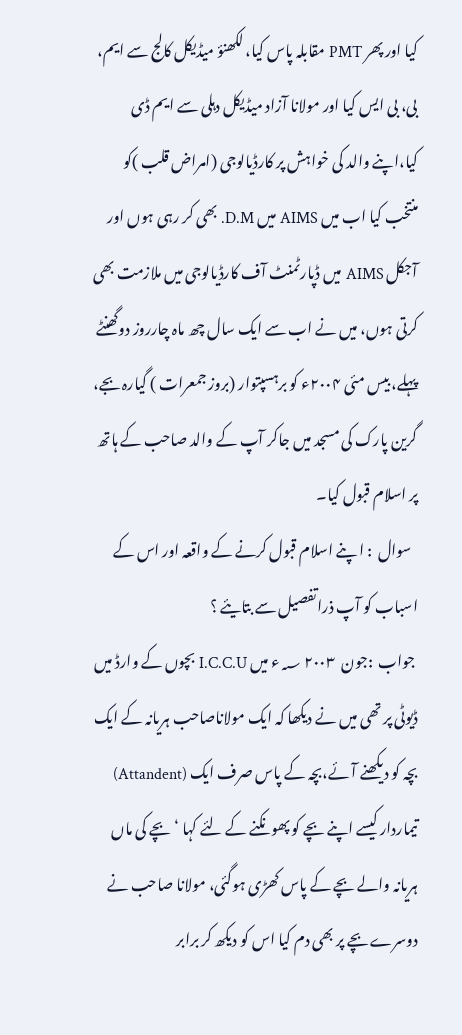کیا اور پھر PMT مقابلہ پاس کیا، لکھنؤ میڈیکل کالج سے ایم، بی، بی ایس کیا اور مولانا آزاد میڈیکل دہلی سے ایم ڈی کیا،اپنے والد کی خواہش پر کارڈیالوجی (امراض قلب )کو منتخب کیا اب میں AIMS میں D.M. بھی کر رہی ہوں اور آجکل AIMS میں ڈپارٹمنٹ آف کارڈیالوجی میں ملازمت بھی کرتی ہوں، میں نے اب سے ایک سال چھ ماہ چارروز دوگھنٹے پہلے، بیس مئی ۲۰۰۴ء کو برہسپتوار (بروز جمعرات ) گیارہ بجے، گرین پارک کی مسجد میں جاکر آپ کے والد صاحب کے ہاتھ پر اسلام قبول کیا۔
  سوال  : ا پنے اسلام قبول کرنے کے واقعہ اور اس کے اسباب کو آپ ذراتفصیل سے بتایئے ؟
 جواب  :جون  ۲۰۰۳ ؁ء میں I.C.C.U بچوں کے وارڈ میں ڈیوٹی پر تھی میں نے دیکھا کہ ایک مولاناصاحب ہریانہ کے ایک بچہ کو دیکھنے آئے،بچہ کے پاس صرف ایک (Attandent) تیماردار کیسے اپنے بچے کو پھونکنے کے لئے کہا ‘ بچے کی ماں ہریانہ والے بچے کے پاس کھڑی ہوگئی، مولانا صاحب نے دوسرے بچے پر بھی دم کیا اس کو دیکھ کر برابر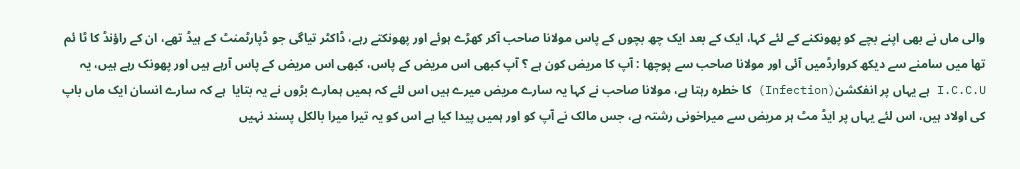والی ماں نے بھی اپنے بچے کو پھونکنے کے لئے کہا، ایک کے بعد ایک چھ بچوں کے پاس مولانا صاحب آکر کھڑے ہوئے اور پھونکتے رہے، ڈاکٹر تیاگی جو ڈپارٹمنٹ کے ہیڈ تھے، ان کے راؤنڈ کا ٹا ئم تھا میں سامنے سے دیکھ کروارڈمیں آئی اور مولانا صاحب سے پوچھا : آپ کا مریض کون ہے ؟ آپ کبھی اس مریض کے پاس، کبھی اس مریض کے پاس آرہے ہیں اور پھونک رہے ہیں، یہ I.C.C.U ہے یہاں پر انفکشن(Infection) کا خطرہ رہتا ہے، مولانا صاحب نے کہا یہ سارے مریض میرے ہیں اس لئے کہ ہمیں ہمارے بڑوں نے یہ بتایا  ہے کہ سارے انسان ایک ماں باپ کی اولاد ہیں، اس لئے یہاں پر ایڈ مٹ ہر مریض سے میراخونی رشتہ ہے، جس مالک نے آپ کو اور ہمیں پیدا کیا ہے اس کو یہ تیرا میرا بالکل پسند نہیں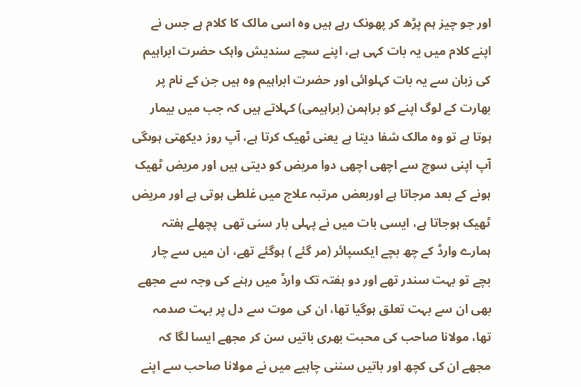اور جو چیز ہم پڑھ کر پھونک رہے ہیں وہ اسی مالک کا کلام ہے جس نے اپنے کلام میں یہ بات کہی ہے، اپنے سچے سندیش واہک حضرت ابراہیم کی زبان سے یہ بات کہلوائی اور حضرت ابراہیم وہ ہیں جن کے نام پر بھارت کے لوگ اپنے کو براہمن (براہیمی) کہلاتے ہیں کہ جب میں بیمار ہوتا ہے تو وہ مالک شفا دیتا ہے یعنی ٹھیک کرتا ہے، آپ روز دیکھتی ہوںگی آپ اپنی سوچ سے اچھی اچھی دوا مریض کو دیتی ہیں اور مریض ٹھیک ہونے کے بعد مرجاتا ہے اوربعض مرتبہ علاج میں غلطی ہوتی ہے اور مریض ٹھیک ہوجاتا ہے، ایسی بات میں نے پہلی بار سنی تھی  پچھلے ہفتہ ہمارے وارڈ کے چھ بچے ایکسپائر (مر گئے ) ہوگئے تھے، ان میں سے چار بچے تو بہت سندر تھے اور دو ہفتہ تک وارڈ میں رہنے کی وجہ سے مجھے بھی ان سے بہت تعلق ہوگیا تھا، ان کی موت سے دل پر بہت صدمہ تھا، مولانا صاحب کی محبت بھری باتیں سن کر مجھے ایسا لگا کہ مجھے ان کی کچھ اور باتیں سننی چاہیے میں نے مولانا صاحب سے اپنے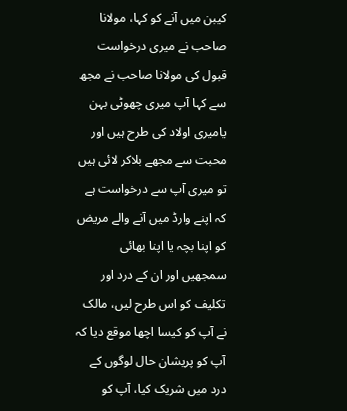کیبن میں آنے کو کہا، مولانا صاحب نے میری درخواست قبول کی مولانا صاحب نے مجھ سے کہا آپ میری چھوٹی بہن یامیری اولاد کی طرح ہیں اور محبت سے مجھے بلاکر لائی ہیں تو میری آپ سے درخواست ہے کہ اپنے وارڈ میں آنے والے مریض کو اپنا بچہ یا اپنا بھائی سمجھیں اور ان کے درد اور تکلیف کو اس طرح لیں، مالک نے آپ کو کیسا اچھا موقع دیا کہ آپ کو پریشان حال لوگوں کے درد میں شریک کیا، آپ کو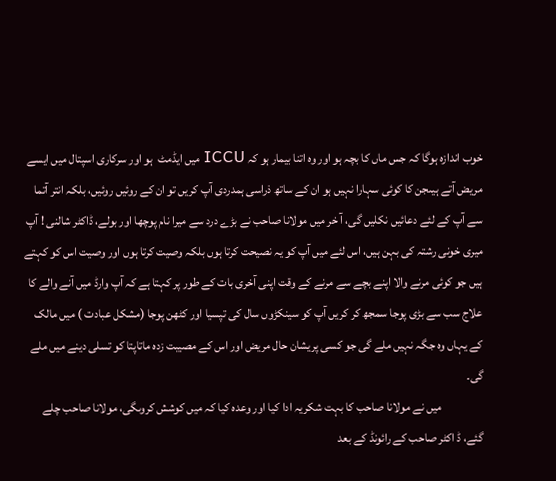خوب اندازہ ہوگا کہ جس ماں کا بچہ ہو اور وہ اتنا بیمار ہو کہ ICCU میں ایڈمٹ  ہو اور سرکاری اسپتال میں ایسے مریض آتے ہیںجن کا کوئی سہارا نہیں ہو ان کے ساتھ ذراسی ہمدردی آپ کریں تو ان کے روئیں روئیں، بلکہ انتر آتما سے آپ کے لئے دعائیں نکلیں گی، آ خر میں مولانا صاحب نے بڑے درد سے میرا نام پوچھا اور بولے، ڈاکٹر شالنی ! آپ میری خونی رشتہ کی بہن ہیں، اس لئے میں آپ کو یہ نصیحت کرتا ہوں بلکہ وصیت کرتا ہوں اور وصیت اس کو کہتے ہیں جو کوئی مرنے والا اپنے بچے سے مرنے کے وقت اپنی آخری بات کے طور پر کہتا ہے کہ آپ وارڈ میں آنے والے کا علاج سب سے بڑی پوجا سمجھ کر کریں آپ کو سینکڑوں سال کی تپسیا اور کٹھن پوجا (مشکل عبادت ) میں مالک کے یہاں وہ جگہ نہیں ملے گی جو کسی پریشان حال مریض اور اس کے مصیبت زدہ ماتاپتا کو تسلی دینے میں ملے گی۔
                 میں نے مولانا صاحب کا بہت شکریہ ادا کیا اور وعدہ کیا کہ میں کوشش کروںگی، مولانا صاحب چلے گئے، ڈ اکٹر صاحب کے رائونڈ کے بعد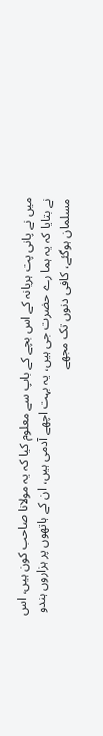میں نے پانی پت ہریانہ کے اس بچے کے باپ سے معلوم کیا کہ یہ مولانا صاحب کون ہیں، اس نے بتایا کہ یہ ہما رے حضرت جی ہیں، یہ بہت اچھے آدمی ہیں، ان کے ہاتھوں پر ہزاروں ہندو مسلمان ہوگئے، کافی دنوں تک مجھے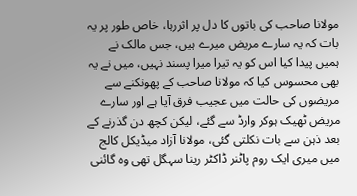مولانا صاحب کی باتوں کا دل پر اثررہا، خاص طور پر یہ بات کہ یہ سارے مریض میرے ہیں، جس مالک نے ہمیں پیدا کیا اس کو یہ تیرا میرا پسند نہیں، میں نے یہ بھی محسوس کیا کہ مولانا صاحب کے پھونکنے سے مریضوں کی حالت میں عجیب فرق آیا ہے اور سارے مریض ٹھیک ہوکر وارڈ سے گئے، لیکن کچھ دن گذرنے کے بعد ذہن سے بات نکلتی گئی، مولانا آزاد میڈیکل کالج میں میری ایک روم پاٹنر ڈاکٹر رینا سہگل تھی وہ گائنی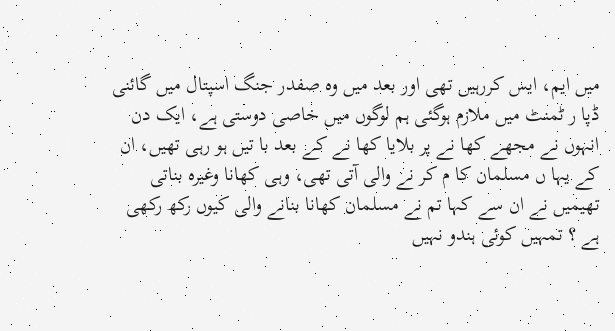میں ایم، ایس کررہیں تھی اور بعد میں وہ صفدر جنگ اسپتال میں گائنی ڈپا ر ٹمنٹ میں ملازم ہوگئی ہم لوگوں میں خاصی دوستی ہے، ایک دن انہوں نے مجھے کھا نے پر بلایا کھا نے کے بعد با تیں ہو رہی تھیں، ان کے یہا ں مسلمان کا م کر نے والی آتی تھی، وہی کھانا وغیرہ بناتی تھیمیں نے ان سے کہا تم نے مسلمان کھانا بنانے والی کیوں رکھ رکھی ہے ؟ تمہیں کوئی ہندو نہیں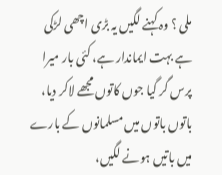ملی ؟ وہ کہنے لگیں یہ بڑی اچھی لڑکی ہے بہت ایماندار ہے، کئی بار میرا پرس گر گیا جوں کاتوں مجھے لاکر دیا، باتوں باتوں میں مسلمانوں کے بارے میں باتیں ہونے لگیں،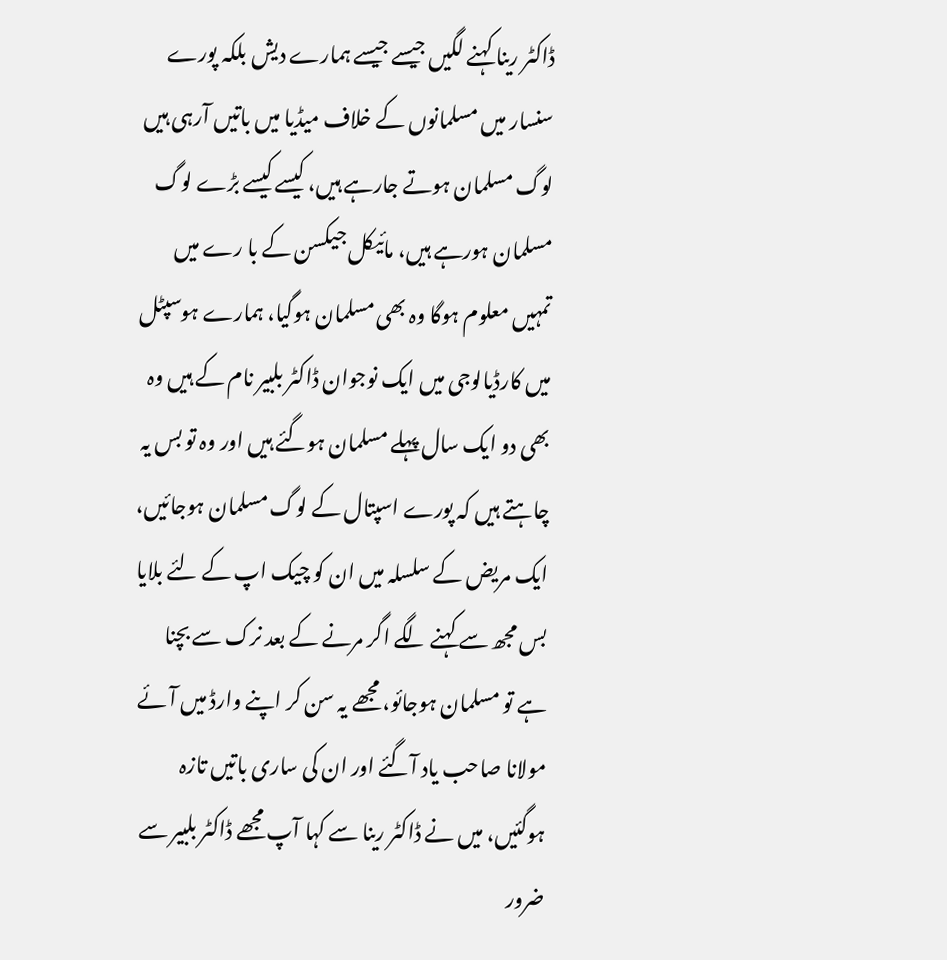ڈاکٹر رینا کہنے لگیں جیسے جیسے ہمارے دیش بلکہ پورے سنسار میں مسلمانوں کے خلاف میڈیا میں باتیں آرہی ہیں لوگ مسلمان ہوتے جارہے ہیں، کیسے کیسے بڑے لوگ مسلمان ہورہے ہیں، مائیکل جیکسن کے با رے میں تمہیں معلوم ہوگا وہ بھی مسلمان ہوگیا، ہمارے ہوسپٹل میں کارڈیالوجی میں ایک نوجوان ڈاکٹر بلبیر نام کے ہیں وہ بھی دو ایک سال پہلے مسلمان ہوگئے ہیں اور وہ تو بس یہ چاہتے ہیں کہ پورے اسپتال کے لوگ مسلمان ہوجائیں، ایک مریض کے سلسلہ میں ان کو چیک اپ کے لئے بلایا بس مجھ سے کہنے لگے اگر مرنے کے بعد نرک سے بچنا ہے تو مسلمان ہوجائو، مجھے یہ سن کر اپنے وارڈ میں آئے مولانا صاحب یاد آگئے اور ان کی ساری باتیں تازہ ہوگئیں، میں نے ڈاکٹر رینا سے کہا آپ مجھے ڈاکٹر بلبیر سے ضرور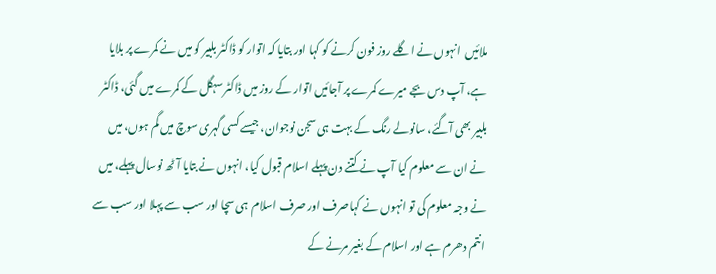ملائیں  انہوں نے اگلے روز فون کرنے کو کہا اور بتایا کہ اتوار کو ڈاکٹر بلبیر کو میں نے کمرے پر بلایا ہے، آپ دس بجے میرے کمرے پر آجائیں اتوار کے روز میں ڈاکٹر سہگل کے کمرے میں گئی، ڈاکٹر بلبیر بھی آگئے، سانولے رنگ کے بہت ہی سجن نوجوان، جیسے کسی گہری سوچ میں گم ہوں، میں نے ان سے معلوم کیا آپ نے کتنے دن پہلے اسلام قبول کیا، انہوں نے بتایا آٹھ نوسال پہلے، میں نے وجہ معلوم کی تو انہوں نے کہاصرف اور صرف اسلام  ہی سچا اور سب سے پہلا اور سب سے انتم دھرم ہے اور اسلام کے بغیر مرنے کے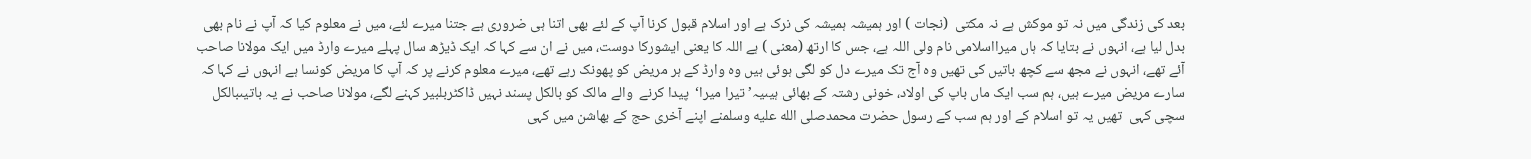بعد کی زندگی میں نہ تو موکش ہے نہ مکتی  (نجات ) اور ہمیشہ ہمیشہ کی نرک ہے اور اسلام قبول کرنا آپ کے لئے بھی اتنا ہی ضروری ہے جتنا میرے لئے، میں نے معلوم کیا کہ آپ نے نام بھی بدل لیا ہے، انہوں نے بتایا کہ ہاں میرااسلامی نام ولی اللہ ہے، جس کا ارتھ (معنی ) ہے اللہ کا یعنی ایشورکا دوست، میں نے ان سے کہا کہ ایک ڈیڑھ سال پہلے میرے وارڈ میں ایک مولانا صاحب آئے تھے، انہوں نے مجھ سے کچھ باتیں کی تھیں وہ آج تک میرے دل کو لگی ہوئی ہیں وہ وارڈ کے ہر مریض کو پھونک رہے تھے، میرے معلوم کرنے پر کہ آپ کا مریض کونسا ہے انہوں نے کہا کہ سارے مریض میرے ہیں، ہم سب ایک ماں باپ کی اولاد، خونی رشتہ کے بھائی ہیںیہ’ تیرا میرا‘  پیدا کرنے  والے مالک کو بالکل پسند نہیں ڈاکٹربلبیر کہنے لگے، مولانا صاحب نے یہ باتیںبالکل سچی کہی  تھیں یہ تو اسلام کے اور ہم سب کے رسول حضرت محمدصلى الله عليه وسلمنے اپنے آخری حج کے بھاشن میں کہی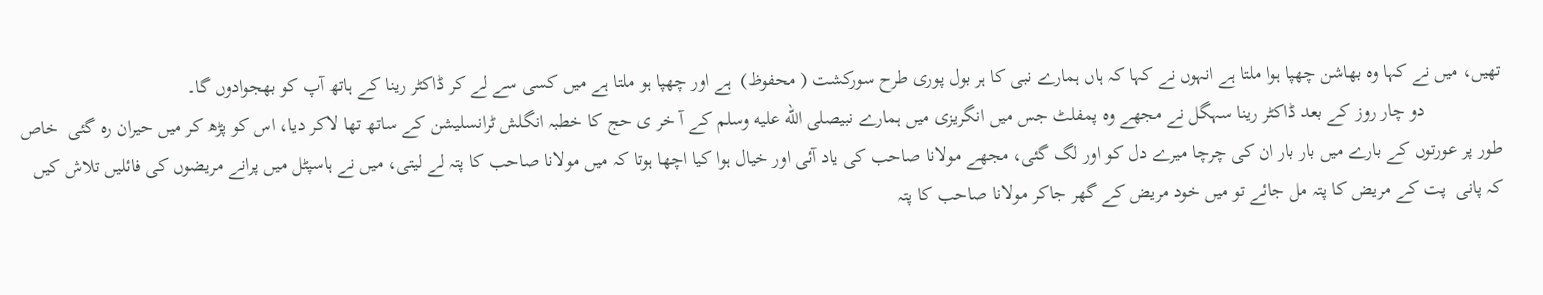تھیں، میں نے کہا وہ بھاشن چھپا ہوا ملتا ہے انہوں نے کہا کہ ہاں ہمارے نبی کا ہر بول پوری طرح سورکشت ( محفوظ)  ہے اور چھپا ہو ملتا ہے میں کسی سے لے کر ڈاکٹر رینا کے ہاتھ آپ کو بھجوادوں گا۔
                دو چار روز کے بعد ڈاکٹر رینا سہگل نے مجھے وہ پمفلٹ جس میں انگریزی میں ہمارے نبیصلى الله عليه وسلم کے آ خر ی حج کا خطبہ انگلش ٹرانسلیشن کے ساتھ تھا لاکر دیا، اس کو پڑھ کر میں حیران رہ گئی  خاص طور پر عورتوں کے بارے میں بار بار ان کی چرچا میرے دل کو اور لگ گئی، مجھے مولانا صاحب کی یاد آئی اور خیال ہوا کیا اچھا ہوتا کہ میں مولانا صاحب کا پتہ لے لیتی، میں نے ہاسپٹل میں پرانے مریضوں کی فائلیں تلاش کیں کہ پانی  پت کے مریض کا پتہ مل جائے تو میں خود مریض کے گھر جاکر مولانا صاحب کا پتہ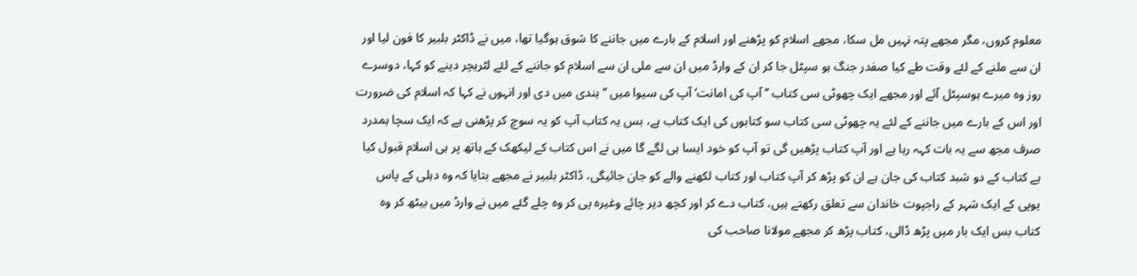معلوم کروں، مگر مجھے پتہ نہیں مل سکا، مجھے اسلام کو پڑھنے اور اسلام کے بارے میں جاننے کا شوق ہوگیا تھا، میں نے ڈاکٹر بلبیر کا فون لیا اور ان سے ملنے کے لئے وقت طے کیا صفدر جنگ ہو سپٹل جا کر ان کے وارڈ میں ان سے ملی ان سے اسلام کو جاننے کے لئے لٹریچر دینے کو کہا، دوسرے روز وہ میرے ہوسپٹل آئے اور مجھے ایک چھوٹی سی کتاب ’’ آپ کی امانت‘ آپ کی سیوا میں ‘‘ ہندی میں دی اور انہوں نے کہا کہ اسلام کی ضرورت اور اس کے بارے میں جاننے کے لئے یہ چھوٹی سی کتاب سو کتابوں کی ایک کتاب ہے، بس یہ کتاب آپ کو یہ سوچ کر پڑھنی ہے کہ ایک سچا ہمدرد صرف مجھ سے یہ بات کہہ رہا ہے اور آپ کتاب پڑھیں گی تو آپ کو خود ایسا ہی لگے گا میں نے اس کتاب کے لیکھک کے ہاتھ پر ہی اسلام قبول کیا ہے کتاب کے دو شبد کتاب کی جان ہے ان کو پڑھ کر آپ کتاب اور کتاب لکھنے والے کو جان جائیگی، ڈاکٹر بلبیر نے مجھے بتایا کہ وہ دہلی کے پاس یوپی کے ایک شہر کے راجپوت خاندان سے تعلق رکھتے ہیں، کتاب دے کر اور کچھ دیر چائے وغیرہ پی کر وہ چلے گئے میں نے وارڈ میں بیٹھ کر وہ کتاب بس ایک بار میں پڑھ ڈالی، کتاب پڑھ کر مجھے مولانا صاحب کی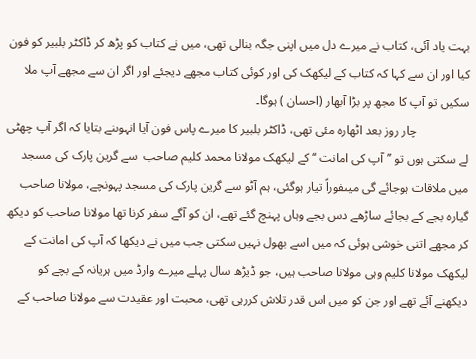بہت یاد آئی، کتاب نے میرے دل میں اپنی جگہ بنالی تھی، میں نے کتاب کو پڑھ کر ڈاکٹر بلبیر کو فون کیا اور ان سے کہا کہ کتاب کے لیکھک کی اور کوئی کتاب مجھے دیجئے اور اگر ان سے مجھے آپ ملا سکیں تو آپ کا مجھ پر بڑا آبھار (احسان ) ہوگا۔
                 چار روز بعد اٹھارہ مئی تھی، ڈاکٹر بلبیر کا میرے پاس فون آیا انہوںنے بتایا کہ اگر آپ چھٹی لے سکتی ہوں تو ’’آپ کی امانت ‘‘ کے لیکھک مولانا محمد کلیم صاحب  سے گرین پارک کی مسجد میں ملاقات ہوجائے گی میںفوراً تیار ہوگئی، ہم آٹو سے گرین پارک کی مسجد پہونچے، مولانا صاحب گیارہ بجے کے بجائے ساڑھے دس بجے وہاں پہنچ گئے تھے، ان کو آگے سفر کرنا تھا مولانا صاحب کو دیکھ کر مجھے اتنی خوشی ہوئی کہ میں اسے بھول نہیں سکتی جب میں نے دیکھا کہ آپ کی امانت کے لیکھک مولانا کلیم وہی مولانا صاحب ہیں، جو ڈیڑھ سال پہلے میرے وارڈ میں ہریانہ کے بچے کو دیکھنے آئے تھے اور جن کو میں اس قدر تلاش کررہی تھی، محبت اور عقیدت سے مولانا صاحب کے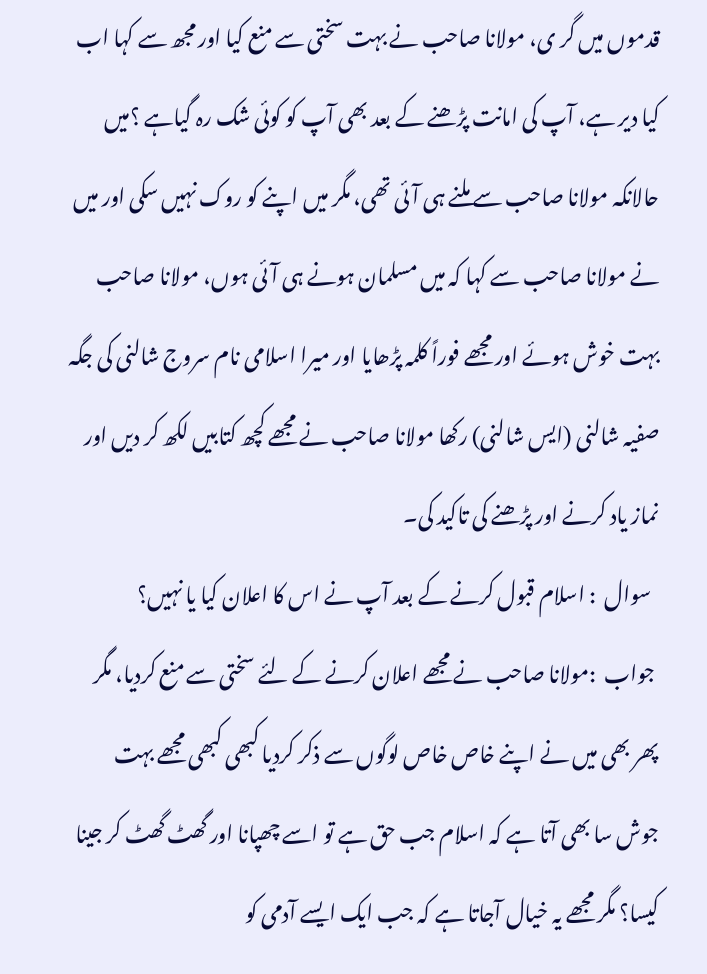قدموں میں گر ی، مولانا صاحب نے بہت سختی سے منع کیا اور مجھ سے کہا اب کیا دیر ہے، آپ کی امانت پڑھنے کے بعد بھی آپ کو کوئی شک رہ گیاہے ؟میں حالانکہ مولانا صاحب سے ملنے ہی آئی تھی، مگر میں اپنے کو روک نہیں سکی اور میں نے مولانا صاحب سے کہا کہ میں مسلمان ہونے ہی آئی ہوں، مولانا صاحب بہت خوش ہوئے اور مجھے فوراً کلمہ پڑھایا اور میرا اسلامی نام سروج شالنی کی جگہ صفیہ شالنی (ایس شالنی) رکھا مولانا صاحب نے مجھے کچھ کتابیں لکھ کر دیں اور نماز یاد کرنے اور پڑھنے کی تاکید کی۔
  سوال  : اسلام قبول کرنے کے بعد آپ نے اس کا اعلان کیا یا نہیں؟
 جواب  :مولانا صاحب نے مجھے اعلان کرنے کے لئے سختی سے منع کردیا، مگر پھر بھی میں نے اپنے خاص خاص لوگوں سے ذکر کردیا کبھی کبھی مجھے بہت جوش سا بھی آتا ہے کہ اسلام جب حق ہے تو اسے چھپانا اور گھٹ گھٹ کر جینا کیسا؟ مگر مجھے یہ خیال آجاتا ہے کہ جب ایک ایسے آدمی کو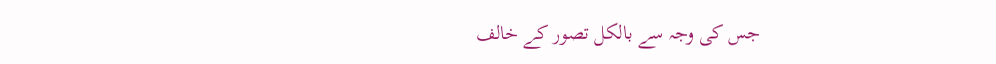جس کی وجہ سے بالکل تصور کے خالف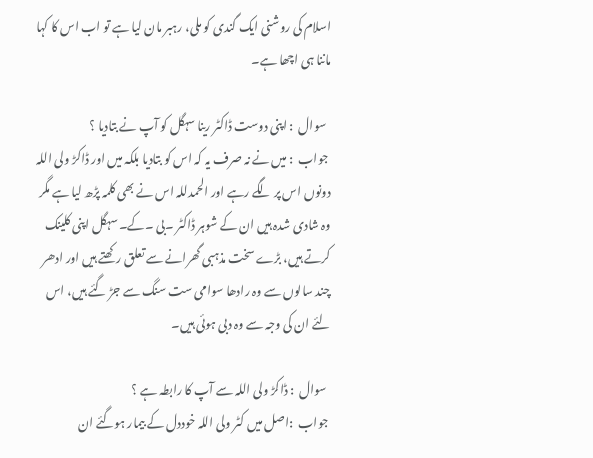اسلام کی روشنی ایک گندی کو ملی، رہبر مان لیا ہے تو اب اس کا کہا ماننا ہی اچھا ہے۔

  سوال  : اپنی دوست ڈاکٹر رینا سہگل کو آپ نے بتادیا ؟
 جواب  : میں نے نہ صرف یہ کہ اس کو بتادیا بلکہ میں اور ڈاکڑ ولی اللہ دونوں اس پر لگے رہے اور الحمدللہ اس نے بھی کلمہ پڑھ لیا ہے مگر وہ شادی شدہ ہیں ان کے شوہر ڈاکٹر ۔بی ۔کے۔ سہگل اپنی کلینک کرتے ہیں، بڑے سخت مذہبی گھرانے سے تعلق رکھتے ہیں اور ادھر چند سالوں سے وہ رادھا سوامی ست سنگ سے جڑ گئے ہیں، اس لئے ان کی وجہ سے وہ دبی ہوئی ہیں۔

  سوال  : ڈاکڑ ولی اللہ سے آپ کا رابطہ ہے ؟
 جواب  :اصل میں کٹر ولی اللہ خوددل کے بیمار ہوگئے ان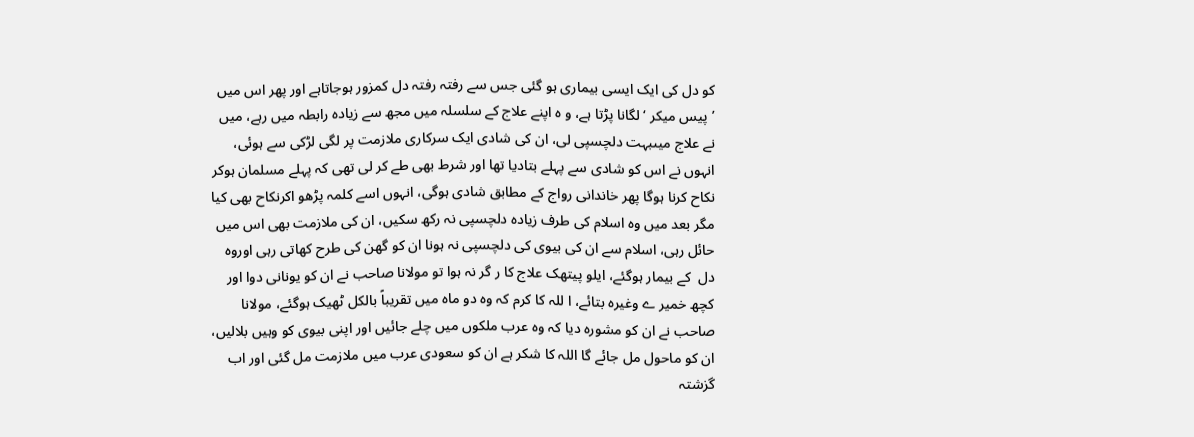کو دل کی ایک ایسی بیماری ہو گئی جس سے رفتہ رفتہ دل کمزور ہوجاتاہے اور پھر اس میں ’پیس میکر ‘لگانا پڑتا ہے، و ہ اپنے علاج کے سلسلہ میں مجھ سے زیادہ رابطہ میں رہے، میں نے علاج میںبہت دلچسپی لی، ان کی شادی ایک سرکاری ملازمت پر لگی لڑکی سے ہوئی، انہوں نے اس کو شادی سے پہلے بتادیا تھا اور شرط بھی طے کر لی تھی کہ پہلے مسلمان ہوکر نکاح کرنا ہوگا پھر خاندانی رواج کے مطابق شادی ہوگی، انہوں اسے کلمہ پڑھو اکرنکاح بھی کیا مگر بعد میں وہ اسلام کی طرف زیادہ دلچسپی نہ رکھ سکیں، ان کی ملازمت بھی اس میں حائل رہی، اسلام سے ان کی بیوی کی دلچسپی نہ ہونا ان کو گھن کی طرح کھاتی رہی اوروہ دل  کے بیمار ہوگئے، ایلو پیتھک علاج کا ر گر نہ ہوا تو مولانا صاحب نے ان کو یونانی دوا اور کچھ خمیر ے وغیرہ بتائے، ا للہ کا کرم کہ وہ دو ماہ میں تقریباً بالکل ٹھیک ہوگئے، مولانا صاحب نے ان کو مشورہ دیا کہ وہ عرب ملکوں میں چلے جائیں اور اپنی بیوی کو وہیں بلالیں، ان کو ماحول مل جائے گا اللہ کا شکر ہے ان کو سعودی عرب میں ملازمت مل گئی اور اب گزشتہ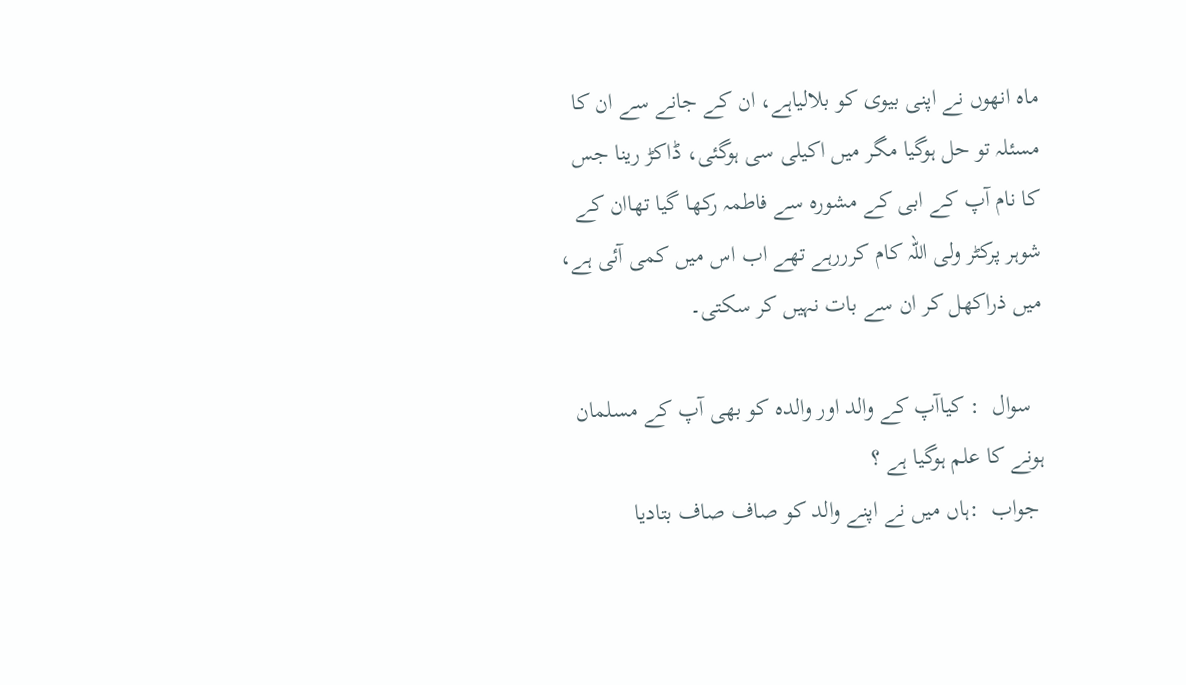ماہ انھوں نے اپنی بیوی کو بلالیاہے، ان کے جانے سے ان کا مسئلہ تو حل ہوگیا مگر میں اکیلی سی ہوگئی، ڈاکڑ رینا جس کا نام آپ کے ابی کے مشورہ سے فاطمہ رکھا گیا تھاان کے شوہر پرکٹر ولی اللہ کام کرررہے تھے اب اس میں کمی آئی ہے، میں ذراکھل کر ان سے بات نہیں کر سکتی۔

  سوال  : کیاآپ کے والد اور والدہ کو بھی آپ کے مسلمان ہونے کا علم ہوگیا ہے ؟
 جواب  :ہاں میں نے اپنے والد کو صاف صاف بتادیا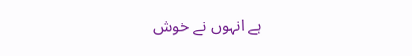ہے انہوں نے خوش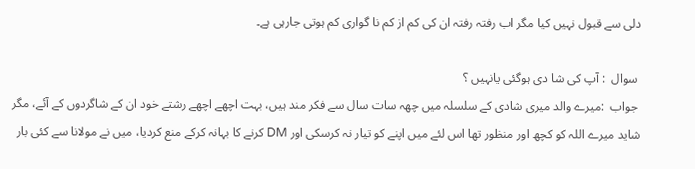دلی سے قبول نہیں کیا مگر اب رفتہ رفتہ ان کی کم از کم نا گواری کم ہوتی جارہی ہے۔

 سوال  : آپ کی شا دی ہوگئی یانہیں ؟
 جواب  :میرے والد میری شادی کے سلسلہ میں چھہ سات سال سے فکر مند ہیں، بہت اچھے اچھے رشتے خود ان کے شاگردوں کے آئے، مگر شاید میرے اللہ کو کچھ اور منظور تھا اس لئے میں اپنے کو تیار نہ کرسکی اور DM کرنے کا بہانہ کرکے منع کردیا، میں نے مولانا سے کئی بار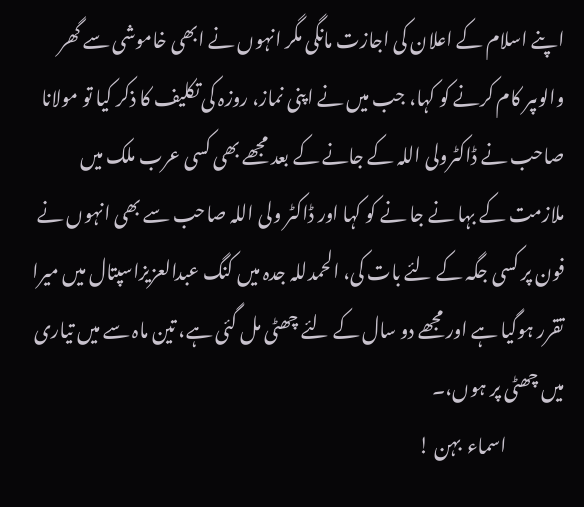اپنے اسلام کے اعلان کی اجازت مانگی مگر انہوں نے ابھی خاموشی سے گھر والوںپر کام کرنے کو کہا، جب میں نے اپنی نماز، روزہ کی تکلیف کا ذکر کیا تو مولانا صاحب نے ڈاکٹرولی اللہ کے جانے کے بعد مجھے بھی کسی عرب ملک میں ملازمت کے بہا نے جا نے کو کہا اور ڈاکٹر ولی اللہ صاحب سے بھی انہوں نے فون پر کسی جگہ کے لئے بات کی، الحمدللہ جدہ میں کنگ عبدالعزیزاسپتال میں میرا تقرر ہوگیا ہے اور مجھے دو سال کے لئے چھٹی مل گئی ہے، تین ماہ سے میں تیاری میں چھٹی پر ہوں،۔
                اسماء  بہن !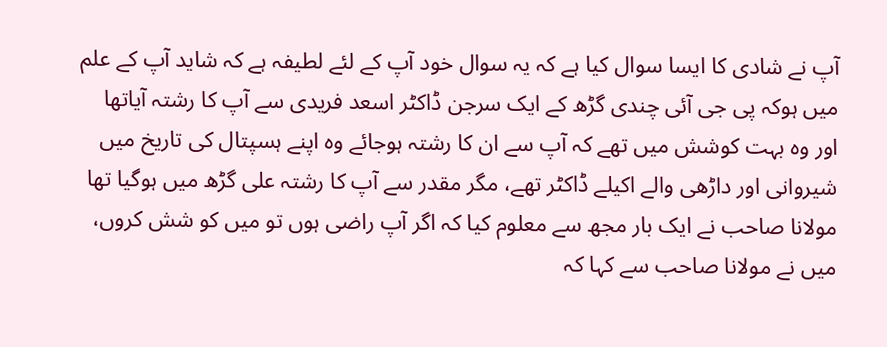آپ نے شادی کا ایسا سوال کیا ہے کہ یہ سوال خود آپ کے لئے لطیفہ ہے کہ شاید آپ کے علم میں ہوکہ پی جی آئی چندی گڑھ کے ایک سرجن ڈاکٹر اسعد فریدی سے آپ کا رشتہ آیاتھا اور وہ بہت کوشش میں تھے کہ آپ سے ان کا رشتہ ہوجائے وہ اپنے ہسپتال کی تاریخ میں شیروانی اور داڑھی والے اکیلے ڈاکٹر تھے، مگر مقدر سے آپ کا رشتہ علی گڑھ میں ہوگیا تھا مولانا صاحب نے ایک بار مجھ سے معلوم کیا کہ اگر آپ راضی ہوں تو میں کو شش کروں، میں نے مولانا صاحب سے کہا کہ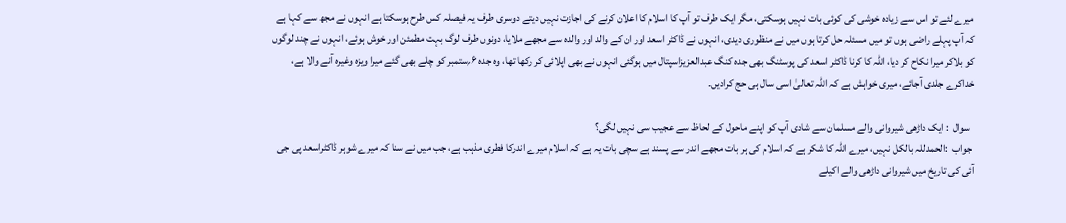میرے لئے تو اس سے زیادہ خوشی کی کوئی بات نہیں ہوسکتی، مگر ایک طرف تو آپ کا اسلام کا اعلان کرنے کی اجازت نہیں دیتے دوسری طرف یہ فیصلہ کس طرح ہوسکتا ہے انہوں نے مجھ سے کہا ہے کہ آپ پہلے راضی ہوں تو میں مسئلہ حل کرتا ہوں میں نے منظوری دیدی، انہوں نے ڈاکٹر اسعد اور ان کے والد اور والدہ سے مجھے ملایا، دونوں طرف لوگ بہت مطمئن اور خوش ہوئے، انہوں نے چند لوگوں کو بلاکر میرا نکاح کر دیا، اللہ کا کرنا ڈاکٹر اسعد کی پوسٹنگ بھی جدہ کنگ عبدالعزیزاسپتال میں ہوگئی انہوں نے بھی اپلائی کر رکھا تھا، وہ جدہ ۶؍ستمبر کو چلے بھی گئے میرا ویزہ وغیرہ آنے والا ہے، خداکرے جلدی آجائے، میری خواہش ہے کہ اللہ تعالیٰ اسی سال ہی حج کرادیں۔

  سوال  : ایک داڑھی شیروانی والے مسلمان سے شادی آپ کو اپنے ماحول کے لحاظ سے عجیب سی نہیں لگی؟
 جواب  :الحمدللہ بالکل نہیں، میرے اللہ کا شکر ہے کہ اسلام کی ہر بات مجھے اندر سے پسند ہے سچی بات یہ ہے کہ اسلام میرے اندرکا فطری مذہب ہے، جب میں نے سنا کہ میرے شوہر ڈاکٹراسعد پی جی آئی کی تاریخ میں شیروانی داڑھی والے اکیلے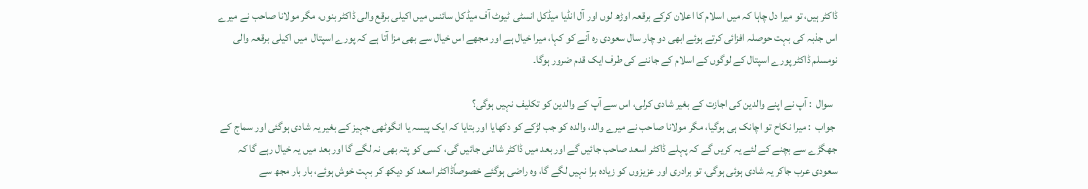ڈاکٹر ہیں، تو میرا دل چاہا کہ میں اسلام کا اعلان کرکے برقعہ اوڑھ لوں اور آل انڈیا میڈکل انسٹی ٹیوٹ آف میڈکل سائنس میں اکیلی برقع والی ڈاکٹر بنوں، مگر مولانا صاحب نے میرے اس جذبہ کی بہت حوصلہ افزائی کرتے ہوئے ابھی دو چار سال سعودی رہ آنے کو کہا، میرا خیال ہے اور مجھے اس خیال سے بھی مزا آتا ہے کہ پورے اسپتال  میں اکیلی برقعہ والی نومسلم ڈاکٹر پورے اسپتال کے لوگوں کے اسلام کے جاننے کی طرف ایک قدم ضرور ہوگا۔

  سوال  : آپ نے اپنے والدین کی اجازت کے بغیر شادی کرلی، اس سے آپ کے والدین کو تکلیف نہیں ہوگی؟
 جواب  : میرا نکاح تو اچانک ہی ہوگیا، مگر مولانا صاحب نے میرے والد، والدہ کو جب لڑکے کو دکھایا اور بتایا کہ ایک پیسہ یا انگوٹھی جہیز کے بغیر یہ شادی ہوگئی اور سماج کے جھگڑے سے بچنے کے لئے یہ کریں گے کہ پہلے ڈاکٹر اسعد صاحب جائیں گے اور بعد میں ڈاکٹر شالنی جائیں گی، کسی کو پتہ بھی نہ لگے گا اور بعد میں یہ خیال رہے گا کہ سعودی عرب جاکر یہ شادی ہوئی ہوگی، تو برادری اور عزیزوں کو زیادہ برا نہیں لگے گا، وہ راضی ہوگئے خصوصاًڈاکٹر اسعد کو دیکھ کر بہت خوش ہوئے، بار بار مجھ سے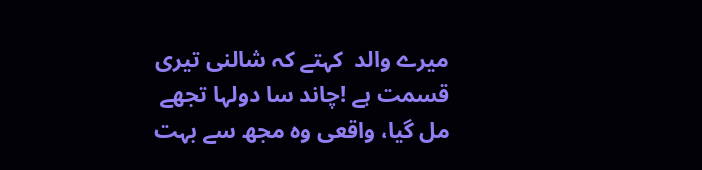میرے والد  کہتے کہ شالنی تیری قسمت ہے !چاند سا دولہا تجھے مل گیا، واقعی وہ مجھ سے بہت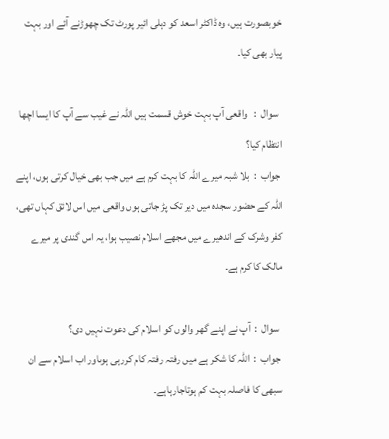خوبصورت ہیں، وہ ڈاکٹر اسعد کو دہلی ائیر پورٹ تک چھوڑنے آئے اور بہت پیار بھی کیا۔

  سوال  :   واقعی آپ بہت خوش قسمت ہیں اللہ نے غیب سے آپ کا ایسا اچھا انتظام کیا؟
 جواب  :  بلا شبہ میرے اللہ کا بہت کرم ہے میں جب بھی خیال کرتی ہوں، اپنے اللہ کے حضور سجدہ میں دیر تک پڑ جاتی ہوں واقعی میں اس لائق کہاں تھی، کفر وشرک کے اندھیرے میں مجھے اسلام نصیب ہوا، یہ اس گندی پر میرے مالک کا کرم ہے۔

  سوال  :  آپ نے اپنے گھر والوں کو اسلام کی دعوت نہیں دی؟
 جواب  :  اللہ کا شکر ہے میں رفتہ رفتہ کام کررہی ہوںاور اب اسلام سے ان سبھی کا فاصلہ بہت کم ہوتاجارہاہے۔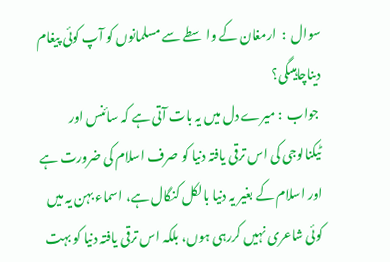سوال  :  ارمغان کے واسطے سے مسلمانوں کو آپ کوئی پیغام دیناچاہیںگی؟
 جواب  : میرے دل میں یہ بات آتی ہے کہ سائنس اور ٹیکنالوجی کی اس ترقی یافتہ دنیا کو صرف اسلام کی ضرورت ہے اور اسلام کے بغیر یہ دنیا بالکل کنگال ہے، اسماء بہن یہ میں کوئی شاعری نہیں کررہی ہوں، بلکہ اس ترقی یافتہ دنیا کو بہت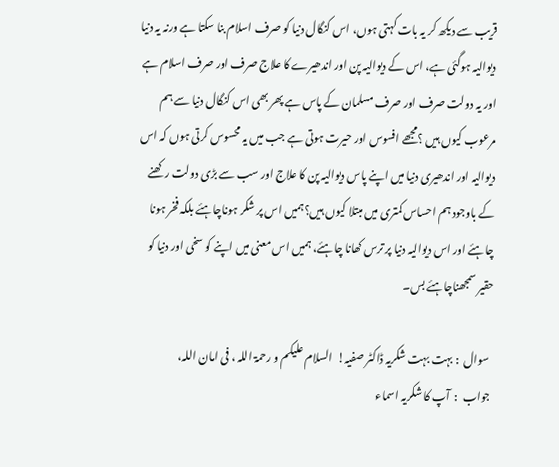قریب سے دیکھ کر یہ بات کہتی ہوں، اس کنگال دنیا کو صرف اسلام بنا سکتا ہے ورنہ یہ دنیا دیوالیہ ہوگئی ہے، اس کے دیوالیہ پن اور اندھیرے کا علاج صرف اور صرف اسلام ہے اور یہ دولت صرف اور صرف مسلمان کے پاس ہے پھر بھی اس کنگال دنیا سے ہم مرعوب کیوں ہیں ؟مجھے افسوس اور حیرت ہوتی ہے جب میں یہ محسوس کرتی ہوں کہ اس دیوالیہ اور اندھیری دنیا میں اپنے پاس دیوالیہ پن کا علاج اور سب سے بڑی دولت رکھنے کے باوجود ہم احساس کمتری میں مبتلا کیوں ہیں؟ہمیں اس پر شکر ہوناچاہئے بلکہ فخر ہونا چاہئے اور اس دیوالیہ دنیا پر ترس کھانا چاہئے، ہمیں اس معنی میں اپنے کو سخی اور دنیا کو حقیر سمجھناچاہئے بس۔

  سوال  : بہت بہت شکریہ ڈاکٹر صفیہ!  السلام علیکم و رحمۃ اللہ ، فی امان اللہ،
 جواب  :  آپ کا شکریہ اسماء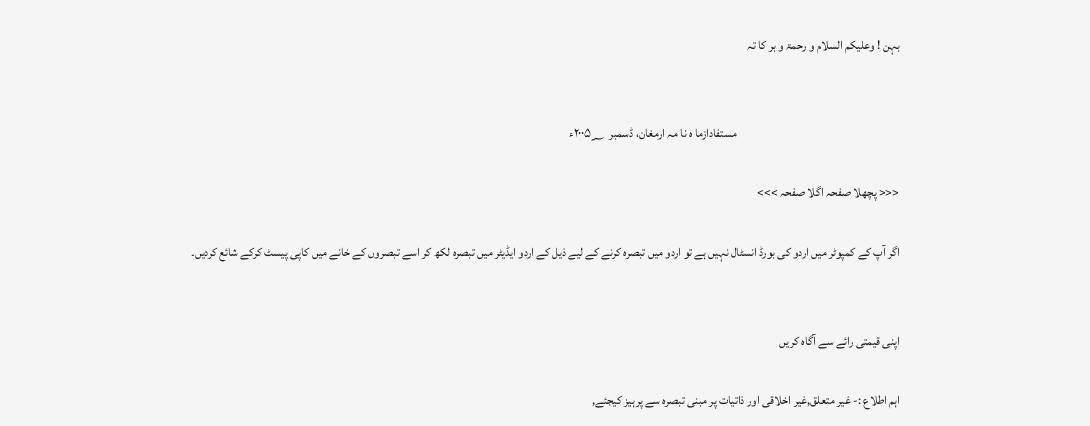بہن ! وعلیکم السلام و رحمۃ و بر کا تہ


                                                                   مستفادازما ہ نا مہ ارمغان، ڈسمبر  ۲۰۰۵؁ء

<<< پچھلا صفحہ اگلا صفحہ >>>

اگر آپ کے کمپوٹر میں اردو کی بورڈ انسٹال نہیں ہے تو اردو میں تبصرہ کرنے کے لیے ذیل کے اردو ایڈیٹر میں تبصرہ لکھ کر اسے تبصروں کے خانے میں کاپی پیسٹ کرکے شائع کردیں۔


اپنی قیمتی رائے سے آگاہ کریں

اہم اطلاع :- غیر متعلق,غیر اخلاقی اور ذاتیات پر مبنی تبصرہ سے پرہیز کیجئے,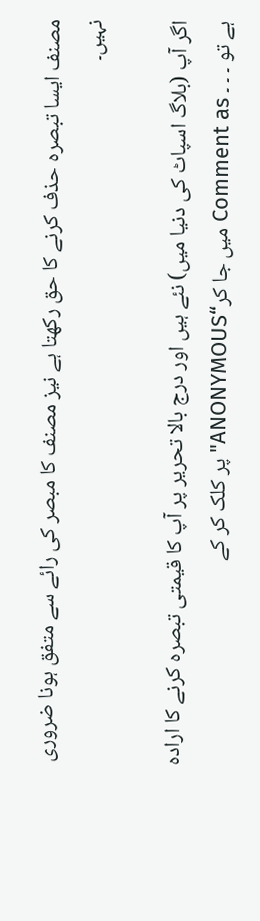مصنف ایسا تبصرہ حذف کرنے کا حق رکھتا ہے نیز مصنف کا مبصر کی رائے سے متفق ہونا ضروری نہیں۔

اگر آپ (بلاگ اسپاٹ کی دنیا میں) نئے ہیں اور درج بالا تحریر پر آپ کا قیمتی تبصرہ کرنے کا ارادہ ہے تو ۔ ۔ ۔ Comment as میں جا کر“ANONYMOUS" پر کلک کر کے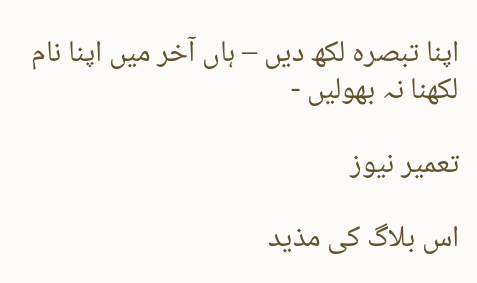اپنا تبصرہ لکھ دیں – ہاں آخر میں اپنا نام لکھنا نہ بھولیں -

تعمیر نیوز

اس بلاگ کی مذید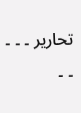تحاریر ۔ ۔ ۔ ۔ ۔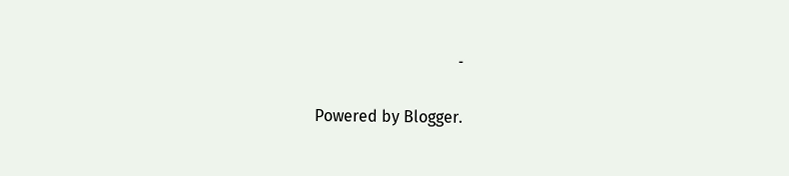۔

Powered by Blogger.